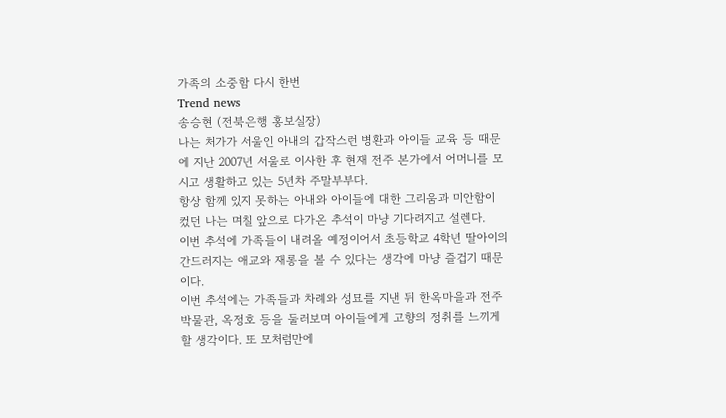가족의 소중함 다시 한번
Trend news
송승현 (전북은행 홍보실장)
나는 처가가 서울인 아내의 갑작스런 병환과 아이들 교육 등 때문에 지난 2007년 서울로 이사한 후 현재 전주 본가에서 어머니를 모시고 생활하고 있는 5년차 주말부부다.
항상 함께 있지 못하는 아내와 아이들에 대한 그리움과 미안함이 컸던 나는 며칠 앞으로 다가온 추석이 마냥 기다려지고 설렌다.
이번 추석에 가족들이 내려올 예정이어서 초등학교 4학년 딸아이의 간드러지는 애교와 재롱을 볼 수 있다는 생각에 마냥 즐겁기 때문이다.
이번 추석에는 가족들과 차례와 성묘를 지낸 뒤 한옥마을과 전주박물관, 옥정호 등을 둘러보며 아이들에게 고향의 정취를 느끼게 할 생각이다. 또 모처럼만에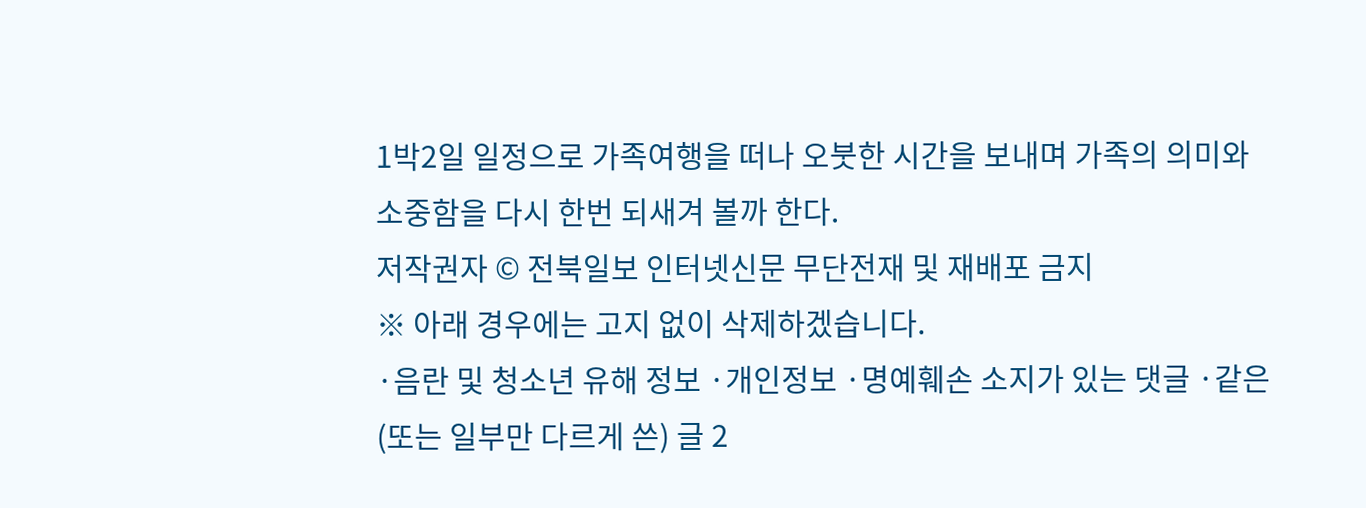1박2일 일정으로 가족여행을 떠나 오붓한 시간을 보내며 가족의 의미와 소중함을 다시 한번 되새겨 볼까 한다.
저작권자 © 전북일보 인터넷신문 무단전재 및 재배포 금지
※ 아래 경우에는 고지 없이 삭제하겠습니다.
·음란 및 청소년 유해 정보 ·개인정보 ·명예훼손 소지가 있는 댓글 ·같은(또는 일부만 다르게 쓴) 글 2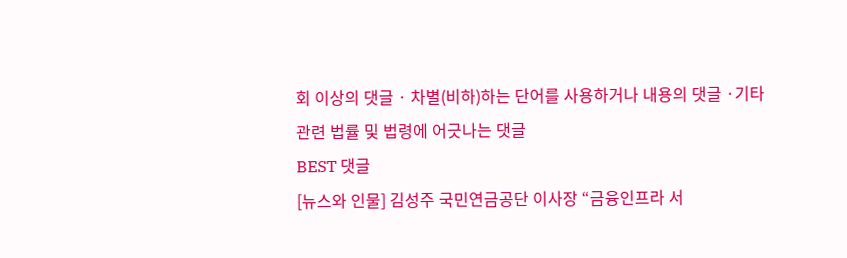회 이상의 댓글 · 차별(비하)하는 단어를 사용하거나 내용의 댓글 ·기타 관련 법률 및 법령에 어긋나는 댓글
BEST 댓글
[뉴스와 인물] 김성주 국민연금공단 이사장 “금융인프라 서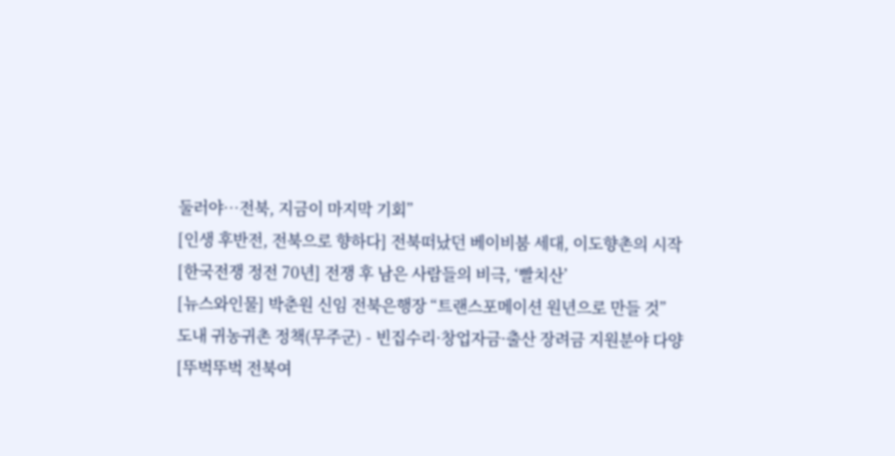둘러야…전북, 지금이 마지막 기회”
[인생 후반전, 전북으로 향하다] 전북떠났던 베이비붐 세대, 이도향촌의 시작
[한국전쟁 정전 70년] 전쟁 후 남은 사람들의 비극, ‘빨치산’
[뉴스와인물] 박춘원 신임 전북은행장 “트랜스포메이션 원년으로 만들 것”
도내 귀농귀촌 정책(무주군) - 빈집수리·창업자금·출산 장려금 지원분야 다양
[뚜벅뚜벅 전북여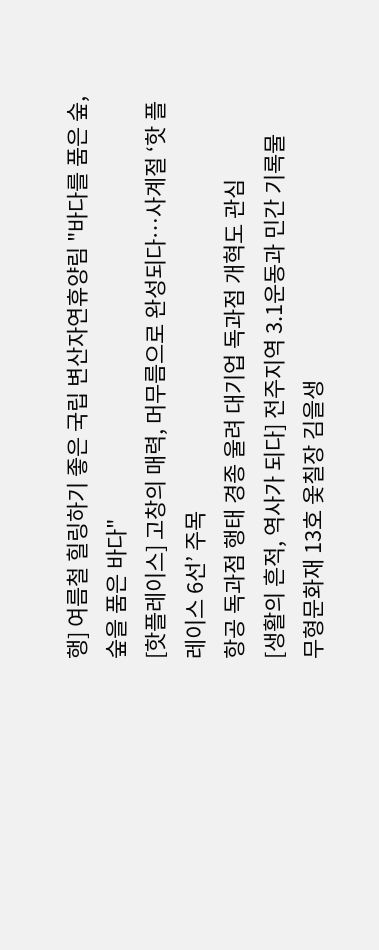행] 여름철 힐링하기 좋은 국립 변산자연휴양림 "바다를 품은 숲, 숲을 품은 바다"
[핫플레이스] 고창의 매력, 머무름으로 완성되다…사계절 ‘핫 플레이스 6선’ 주목
항공 독과점 행태 경종 울려 대기업 독과점 개혁도 관심
[생활의 흔적, 역사가 되다] 전주지역 3.1운동과 민간 기록물
무형문화재 13호 옻칠장 김을생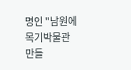명인 "남원에 목기박물관 만들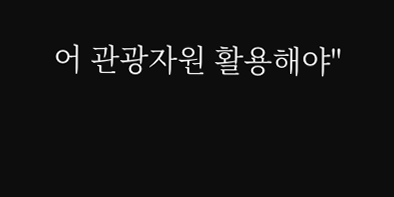어 관광자원 활용해야"